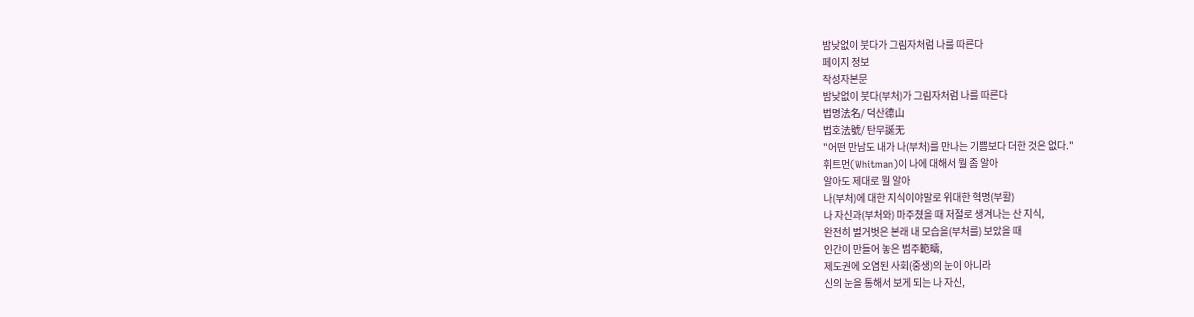밤낮없이 붓다가 그림자처럼 나를 따른다
페이지 정보
작성자본문
밤낮없이 붓다(부처)가 그림자처럼 나를 따른다
법명法名/ 덕산德山
법호法號/ 탄무誕无
"어떤 만남도 내가 나(부처)를 만나는 기쁨보다 더한 것은 없다."
휘트먼(Whitman)이 나에 대해서 뭘 좀 알아
알아도 제대로 뭘 알아
나(부처)에 대한 지식이야말로 위대한 혁명(부활)
나 자신과(부처와) 마주쳤을 때 저절로 생겨나는 산 지식,
완전히 벌거벗은 본래 내 모습을(부처를) 보았을 때
인간이 만들어 놓은 범주範疇,
제도권에 오염된 사회(중생)의 눈이 아니라
신의 눈을 통해서 보게 되는 나 자신,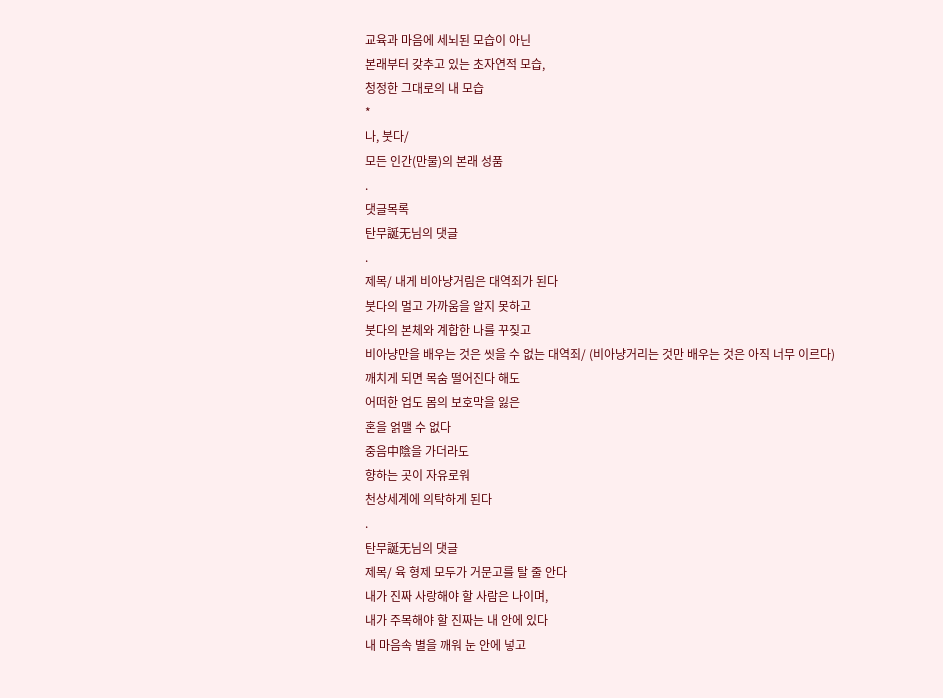교육과 마음에 세뇌된 모습이 아닌
본래부터 갖추고 있는 초자연적 모습,
청정한 그대로의 내 모습
*
나, 붓다/
모든 인간(만물)의 본래 성품
.
댓글목록
탄무誕无님의 댓글
.
제목/ 내게 비아냥거림은 대역죄가 된다
붓다의 멀고 가까움을 알지 못하고
붓다의 본체와 계합한 나를 꾸짖고
비아냥만을 배우는 것은 씻을 수 없는 대역죄/ (비아냥거리는 것만 배우는 것은 아직 너무 이르다)
깨치게 되면 목숨 떨어진다 해도
어떠한 업도 몸의 보호막을 잃은
혼을 얽맬 수 없다
중음中陰을 가더라도
향하는 곳이 자유로워
천상세계에 의탁하게 된다
.
탄무誕无님의 댓글
제목/ 육 형제 모두가 거문고를 탈 줄 안다
내가 진짜 사랑해야 할 사람은 나이며,
내가 주목해야 할 진짜는 내 안에 있다
내 마음속 별을 깨워 눈 안에 넣고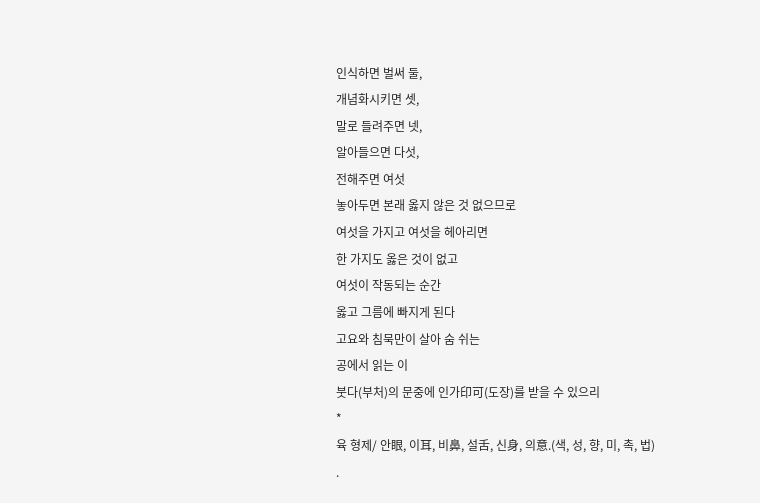인식하면 벌써 둘,
개념화시키면 셋,
말로 들려주면 넷,
알아들으면 다섯,
전해주면 여섯
놓아두면 본래 옳지 않은 것 없으므로
여섯을 가지고 여섯을 헤아리면
한 가지도 옳은 것이 없고
여섯이 작동되는 순간
옳고 그름에 빠지게 된다
고요와 침묵만이 살아 숨 쉬는
공에서 읽는 이
붓다(부처)의 문중에 인가印可(도장)를 받을 수 있으리
*
육 형제/ 안眼, 이耳, 비鼻, 설舌, 신身, 의意.(색, 성, 향, 미, 촉, 법)
.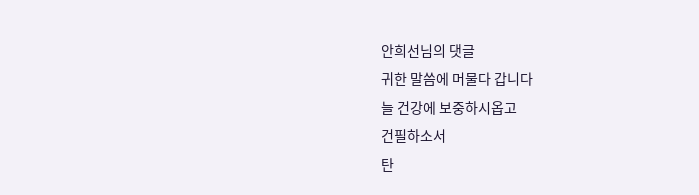안희선님의 댓글
귀한 말씀에 머물다 갑니다
늘 건강에 보중하시옵고
건필하소서
탄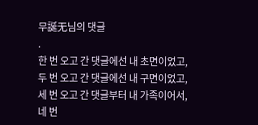무誕无님의 댓글
.
한 번 오고 간 댓글에선 내 초면이었고,
두 번 오고 간 댓글에선 내 구면이었고,
세 번 오고 간 댓글부터 내 가족이어서,
네 번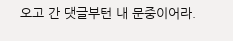오고 간 댓글부턴 내 문중이어라.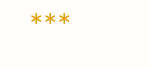***